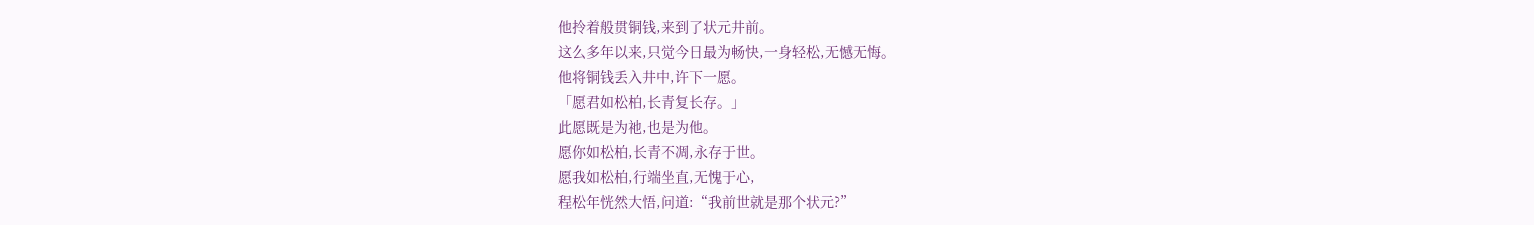他拎着般贯铜钱,来到了状元井前。
这么多年以来,只觉今日最为畅快,一身轻松,无憾无悔。
他将铜钱丢入井中,许下一愿。
「愿君如松柏,长青复长存。」
此愿既是为祂,也是为他。
愿你如松柏,长青不凋,永存于世。
愿我如松柏,行端坐直,无愧于心,
程松年恍然大悟,问道:“我前世就是那个状元?”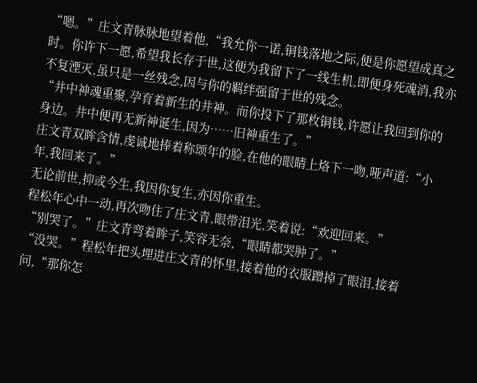“嗯。”庄文青脉脉地望着他,“我允你一诺,铜钱落地之际,便是你愿望成真之时。你许下一愿,希望我长存于世,这便为我留下了一线生机,即便身死魂消,我亦不复湮灭,虽只是一丝残念,因与你的羁绊强留于世的残念。
“井中神魂重聚,孕育着新生的井神。而你投下了那枚铜钱,许愿让我回到你的身边。井中便再无新神诞生,因为……旧神重生了。”
庄文青双眸含情,虔诚地捧着称颂年的脸,在他的眼睛上烙下一吻,哑声道:“小年,我回来了。”
无论前世,抑或今生,我因你复生,亦因你重生。
程松年心中一动,再次吻住了庄文青,眼带泪光,笑着说:“欢迎回来。”
“别哭了。”庄文青弯着眸子,笑容无奈,“眼睛都哭肿了。”
“没哭。”程松年把头埋进庄文青的怀里,接着他的衣服蹭掉了眼泪,接着问,“那你怎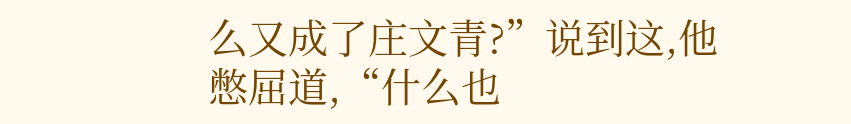么又成了庄文青?”说到这,他憋屈道,“什么也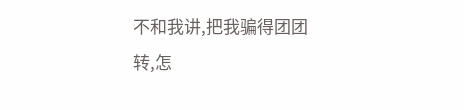不和我讲,把我骗得团团转,怎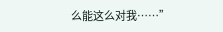么能这么对我……”